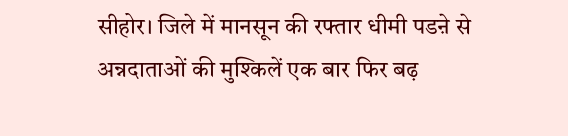सीहोर। जिले में मानसून की रफ्तार धीमी पडऩे से अन्नदाताओं की मुश्किलें एक बार फिर बढ़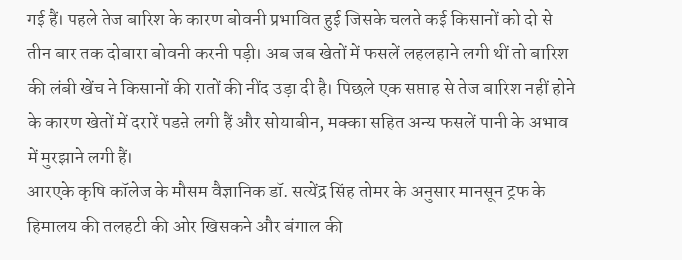गई हैं। पहले तेज बारिश के कारण बोवनी प्रभावित हुई जिसके चलते कई किसानों को दो से तीन बार तक दोबारा बोवनी करनी पड़ी। अब जब खेतों में फसलें लहलहाने लगी थीं तो बारिश की लंबी खेंच ने किसानों की रातों की नींद उड़ा दी है। पिछले एक सप्ताह से तेज बारिश नहीं होने के कारण खेतों में दरारें पडऩे लगी हैं और सोयाबीन, मक्का सहित अन्य फसलें पानी के अभाव में मुरझाने लगी हैं।
आरएके कृषि कॉलेज के मौसम वैज्ञानिक डॉ. सत्येंद्र सिंह तोमर के अनुसार मानसून ट्रफ के हिमालय की तलहटी की ओर खिसकने और बंगाल की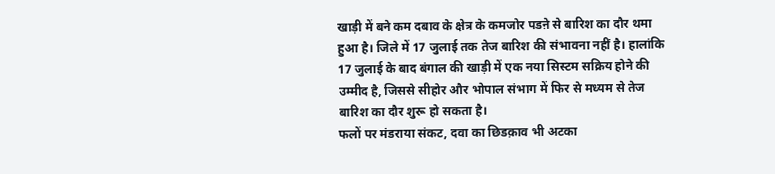खाड़ी में बने कम दबाव के क्षेत्र के कमजोर पडऩे से बारिश का दौर थमा हुआ है। जिले में 17 जुलाई तक तेज बारिश की संभावना नहीं है। हालांकि 17 जुलाई के बाद बंगाल की खाड़ी में एक नया सिस्टम सक्रिय होने की उम्मीद है, जिससे सीहोर और भोपाल संभाग में फिर से मध्यम से तेज बारिश का दौर शुरू हो सकता है।
फलों पर मंडराया संकट, दवा का छिडक़ाव भी अटका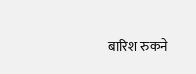बारिश रुकने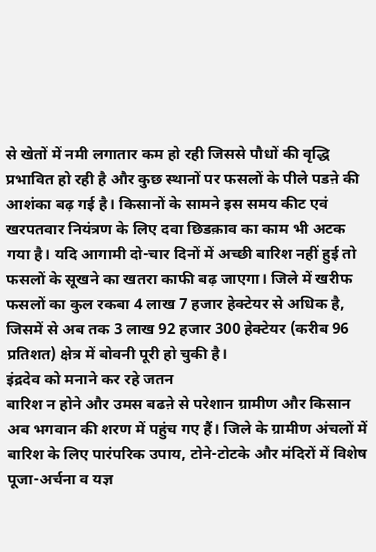से खेतों में नमी लगातार कम हो रही जिससे पौधों की वृद्धि प्रभावित हो रही है और कुछ स्थानों पर फसलों के पीले पडऩे की आशंका बढ़ गई है। किसानों के सामने इस समय कीट एवं खरपतवार नियंत्रण के लिए दवा छिडक़ाव का काम भी अटक गया है। यदि आगामी दो-चार दिनों में अच्छी बारिश नहीं हुई तो फसलों के सूखने का खतरा काफी बढ़ जाएगा। जिले में खरीफ फसलों का कुल रकबा 4 लाख 7 हजार हेक्टेयर से अधिक है, जिसमें से अब तक 3 लाख 92 हजार 300 हेक्टेयर (करीब 96 प्रतिशत) क्षेत्र में बोवनी पूरी हो चुकी है।
इंद्रदेव को मनाने कर रहे जतन
बारिश न होने और उमस बढऩे से परेशान ग्रामीण और किसान अब भगवान की शरण में पहुंच गए हैं। जिले के ग्रामीण अंचलों में बारिश के लिए पारंपरिक उपाय, टोने-टोटके और मंदिरों में विशेष पूजा-अर्चना व यज्ञ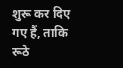शुरू कर दिए गए हैं, ताकि रूठे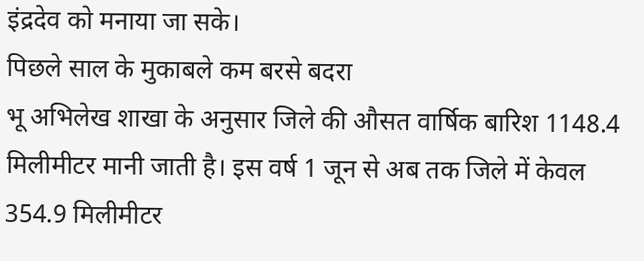इंद्रदेव को मनाया जा सके।
पिछले साल के मुकाबले कम बरसे बदरा
भू अभिलेख शाखा के अनुसार जिले की औसत वार्षिक बारिश 1148.4 मिलीमीटर मानी जाती है। इस वर्ष 1 जून से अब तक जिले में केवल 354.9 मिलीमीटर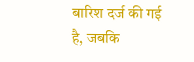बारिश दर्ज की गई है, जबकि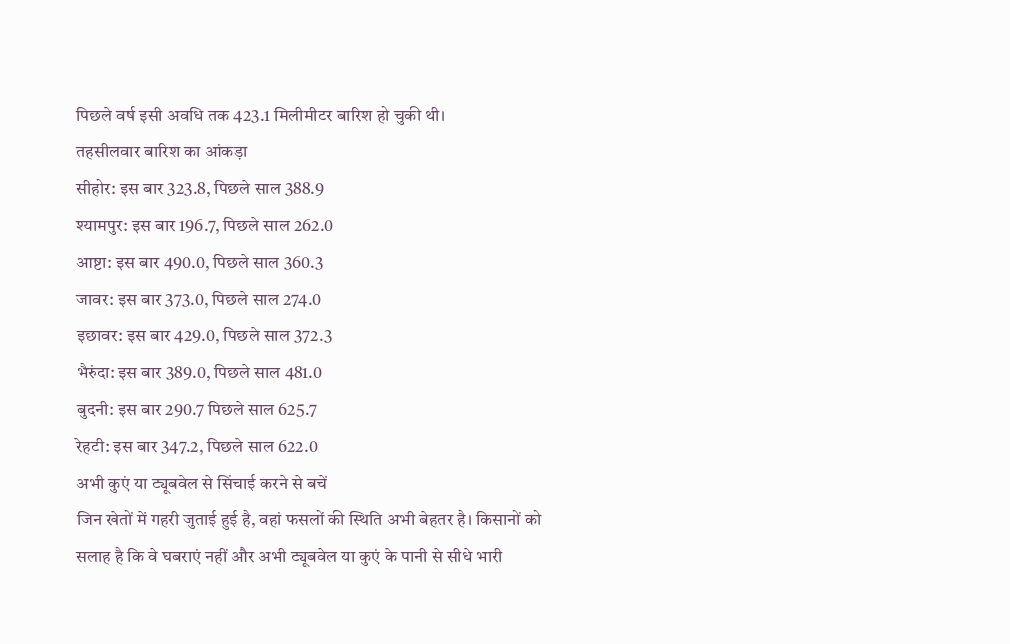पिछले वर्ष इसी अवधि तक 423.1 मिलीमीटर बारिश हो चुकी थी।
तहसीलवार बारिश का आंकड़ा
सीहोर: इस बार 323.8, पिछले साल 388.9
श्यामपुर: इस बार 196.7, पिछले साल 262.0
आष्टा: इस बार 490.0, पिछले साल 360.3
जावर: इस बार 373.0, पिछले साल 274.0
इछावर: इस बार 429.0, पिछले साल 372.3
भैरुंदा: इस बार 389.0, पिछले साल 481.0
बुदनी: इस बार 290.7 पिछले साल 625.7
रेहटी: इस बार 347.2, पिछले साल 622.0
अभी कुएं या ट्यूबवेल से सिंचाई करने से बचें
जिन खेतों में गहरी जुताई हुई है, वहां फसलों की स्थिति अभी बेहतर है। किसानों को सलाह है कि वे घबराएं नहीं और अभी ट्यूबवेल या कुएं के पानी से सीधे भारी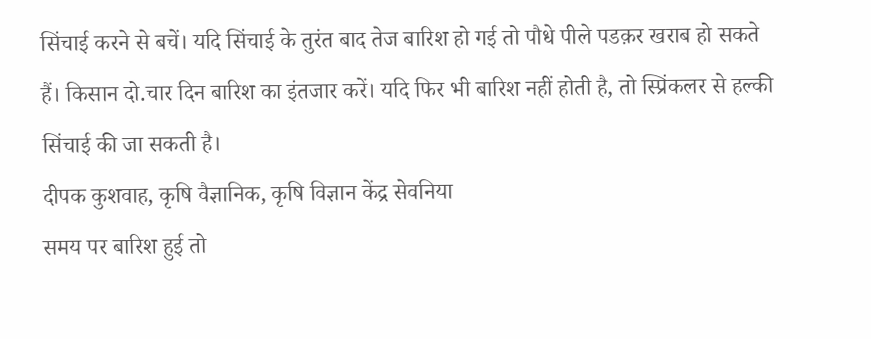सिंचाई करने से बचें। यदि सिंचाई के तुरंत बाद तेज बारिश हो गई तो पौधे पीले पडक़र खराब हो सकते हैं। किसान दो.चार दिन बारिश का इंतजार करें। यदि फिर भी बारिश नहीं होती है, तो स्प्रिंकलर से हल्की सिंचाई की जा सकती है।
दीपक कुशवाह, कृषि वैज्ञानिक, कृषि विज्ञान केंद्र सेवनिया
समय पर बारिश हुई तो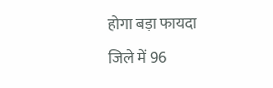होगा बड़ा फायदा
जिले में 96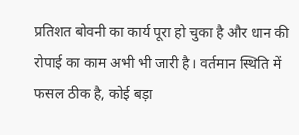प्रतिशत बोवनी का कार्य पूरा हो चुका है और धान की रोपाई का काम अभी भी जारी है। वर्तमान स्थिति में फसल ठीक है, कोई बड़ा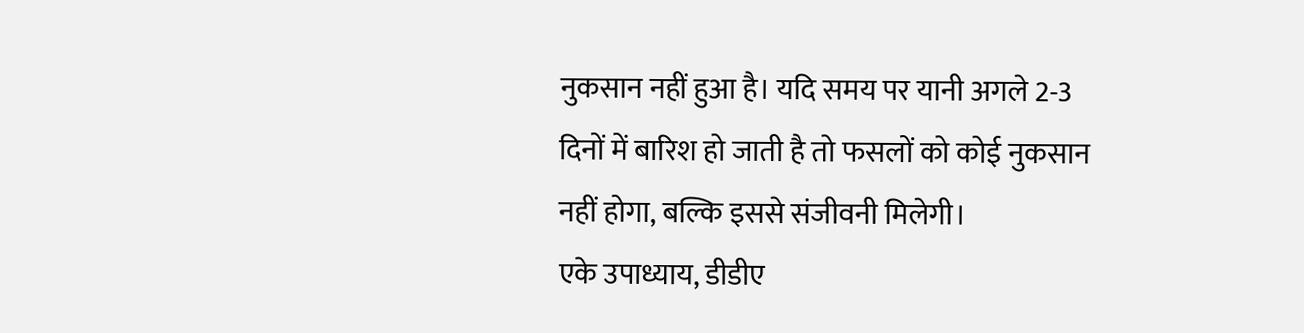नुकसान नहीं हुआ है। यदि समय पर यानी अगले 2-3 दिनों में बारिश हो जाती है तो फसलों को कोई नुकसान नहीं होगा, बल्कि इससे संजीवनी मिलेगी।
एके उपाध्याय, डीडीए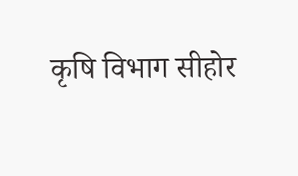कृषि विभाग सीहोर